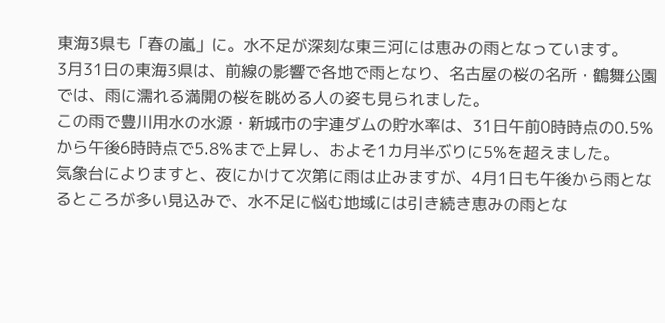東海3県も「春の嵐」に。水不足が深刻な東三河には恵みの雨となっています。
3月31日の東海3県は、前線の影響で各地で雨となり、名古屋の桜の名所・鶴舞公園では、雨に濡れる満開の桜を眺める人の姿も見られました。
この雨で豊川用水の水源・新城市の宇連ダムの貯水率は、31日午前0時時点の0.5%から午後6時時点で5.8%まで上昇し、およそ1カ月半ぶりに5%を超えました。
気象台によりますと、夜にかけて次第に雨は止みますが、4月1日も午後から雨となるところが多い見込みで、水不足に悩む地域には引き続き恵みの雨とな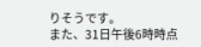りそうです。
また、31日午後6時時点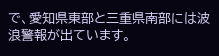で、愛知県東部と三重県南部には波浪警報が出ています。